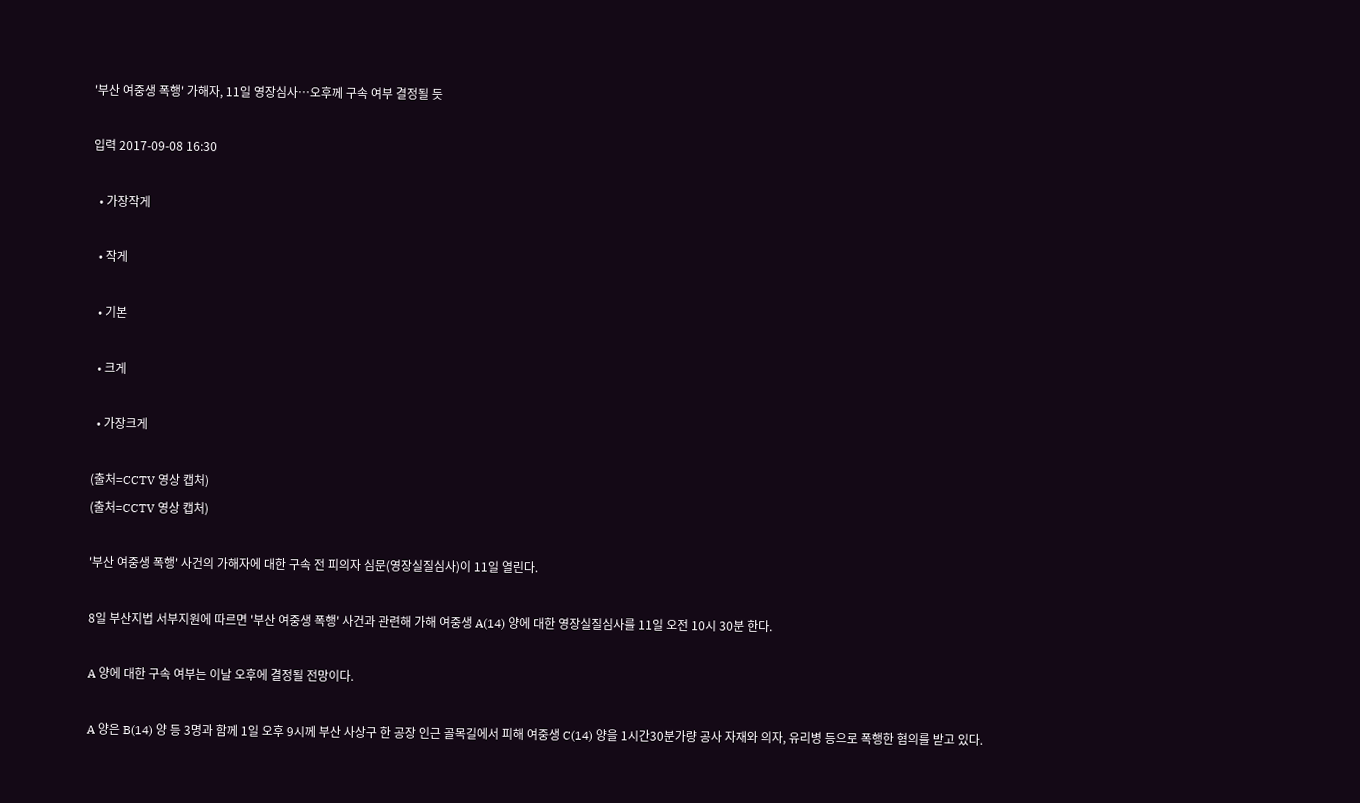'부산 여중생 폭행' 가해자, 11일 영장심사…오후께 구속 여부 결정될 듯

입력 2017-09-08 16:30

  • 가장작게

  • 작게

  • 기본

  • 크게

  • 가장크게

(출처=CCTV 영상 캡처)
(출처=CCTV 영상 캡처)

'부산 여중생 폭행' 사건의 가해자에 대한 구속 전 피의자 심문(영장실질심사)이 11일 열린다.

8일 부산지법 서부지원에 따르면 '부산 여중생 폭행' 사건과 관련해 가해 여중생 A(14) 양에 대한 영장실질심사를 11일 오전 10시 30분 한다.

A 양에 대한 구속 여부는 이날 오후에 결정될 전망이다.

A 양은 B(14) 양 등 3명과 함께 1일 오후 9시께 부산 사상구 한 공장 인근 골목길에서 피해 여중생 C(14) 양을 1시간30분가량 공사 자재와 의자, 유리병 등으로 폭행한 혐의를 받고 있다.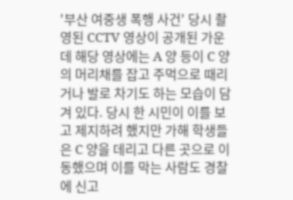'부산 여중생 폭행 사건' 당시 촬영된 CCTV 영상이 공개된 가운데 해당 영상에는 A 양 등이 C 양의 머리채를 잡고 주먹으로 때리거나 발로 차기도 하는 모습이 담겨 있다. 당시 한 시민이 이를 보고 제지하려 했지만 가해 학생들은 C 양을 데리고 다른 곳으로 이동했으며 이를 막는 사람도 경찰에 신고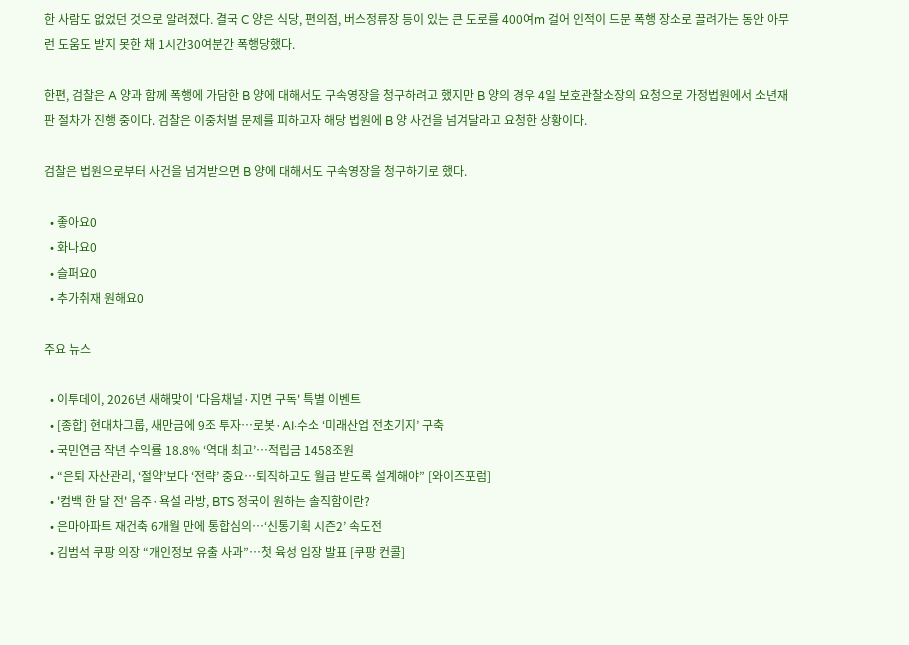한 사람도 없었던 것으로 알려졌다. 결국 C 양은 식당, 편의점, 버스정류장 등이 있는 큰 도로를 400여m 걸어 인적이 드문 폭행 장소로 끌려가는 동안 아무런 도움도 받지 못한 채 1시간30여분간 폭행당했다.

한편, 검찰은 A 양과 함께 폭행에 가담한 B 양에 대해서도 구속영장을 청구하려고 했지만 B 양의 경우 4일 보호관찰소장의 요청으로 가정법원에서 소년재판 절차가 진행 중이다. 검찰은 이중처벌 문제를 피하고자 해당 법원에 B 양 사건을 넘겨달라고 요청한 상황이다.

검찰은 법원으로부터 사건을 넘겨받으면 B 양에 대해서도 구속영장을 청구하기로 했다.

  • 좋아요0
  • 화나요0
  • 슬퍼요0
  • 추가취재 원해요0

주요 뉴스

  • 이투데이, 2026년 새해맞이 '다음채널·지면 구독' 특별 이벤트
  • [종합] 현대차그룹, 새만금에 9조 투자…로봇·AI·수소 ‘미래산업 전초기지’ 구축
  • 국민연금 작년 수익률 18.8% ‘역대 최고’…적립금 1458조원
  • “은퇴 자산관리, ‘절약’보다 ‘전략’ 중요⋯퇴직하고도 월급 받도록 설계해야” [와이즈포럼]
  • '컴백 한 달 전' 음주·욕설 라방, BTS 정국이 원하는 솔직함이란?
  • 은마아파트 재건축 6개월 만에 통합심의…‘신통기획 시즌2’ 속도전
  • 김범석 쿠팡 의장 “개인정보 유출 사과”⋯첫 육성 입장 발표 [쿠팡 컨콜]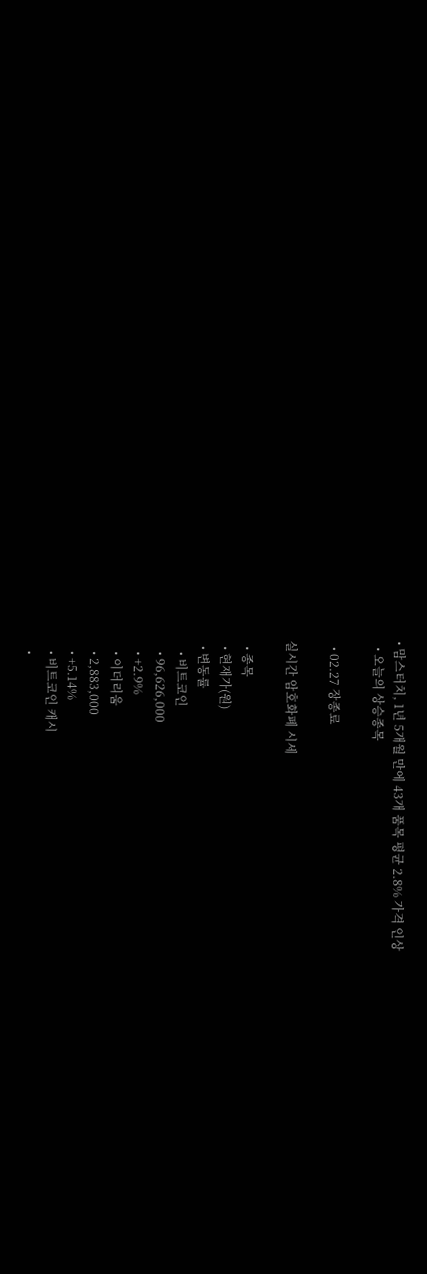• 맘스터치, 1년 5개월 만에 43개 품목 평균 2.8% 가격 인상
  • 오늘의 상승종목

  • 02.27 장종료

실시간 암호화폐 시세

  • 종목
  • 현재가(원)
  • 변동률
    • 비트코인
    • 96,626,000
    • +2.9%
    • 이더리움
    • 2,883,000
    • +5.14%
    • 비트코인 캐시
    •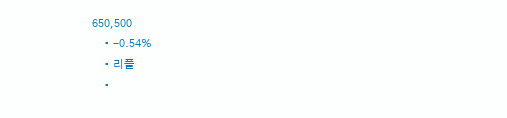650,500
    • -0.54%
    • 리플
    •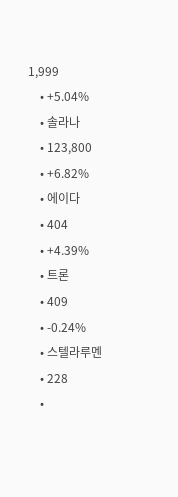1,999
    • +5.04%
    • 솔라나
    • 123,800
    • +6.82%
    • 에이다
    • 404
    • +4.39%
    • 트론
    • 409
    • -0.24%
    • 스텔라루멘
    • 228
    •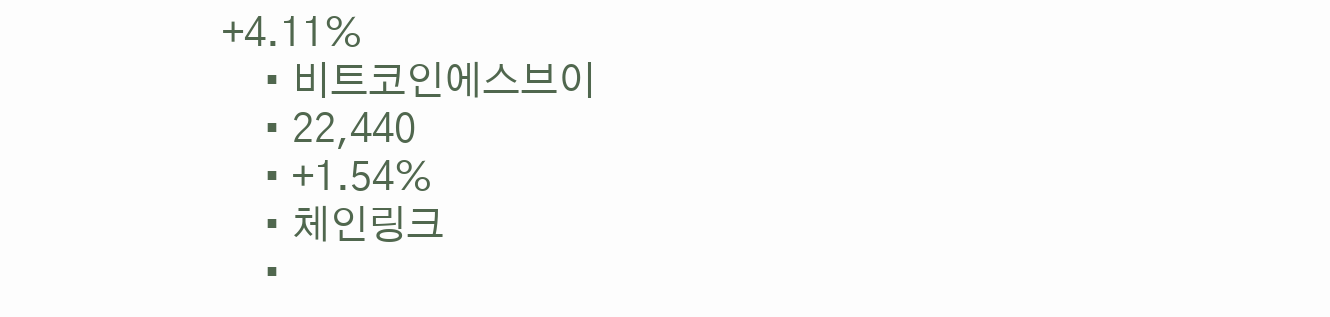+4.11%
    • 비트코인에스브이
    • 22,440
    • +1.54%
    • 체인링크
    •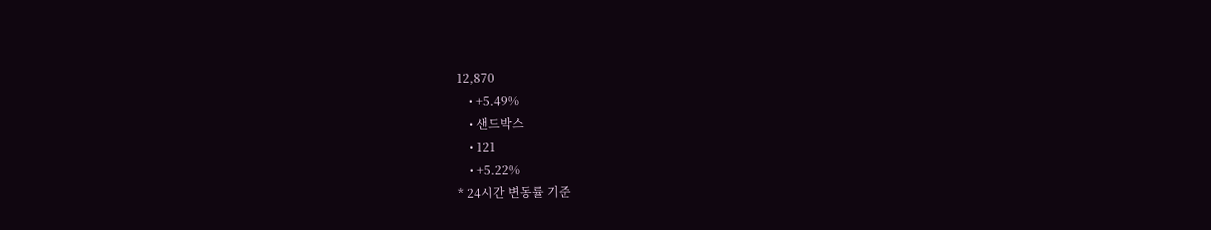12,870
    • +5.49%
    • 샌드박스
    • 121
    • +5.22%
* 24시간 변동률 기준